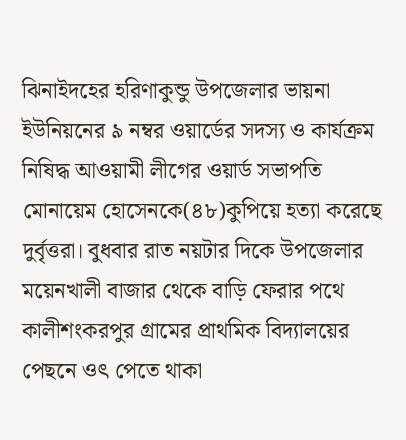ঝিনাইদহের হরিণাকুন্ডু উপজেলার ভায়না ইউনিয়নের ৯ নম্বর ওয়ার্ডের সদস্য ও কার্যক্রম নিষিদ্ধ আওয়ামী লীগের ওয়ার্ড সভাপতি মোনায়েম হোসেনকে(৪৮)কুপিয়ে হত্যা করেছে দুর্বৃত্তরা। বুধবার রাত নয়টার দিকে উপজেলার ময়েনখালী বাজার থেকে বাড়ি ফেরার পথে কালীশংকরপুর গ্রামের প্রাথমিক বিদ্যালয়ের পেছনে ওৎ পেতে থাকা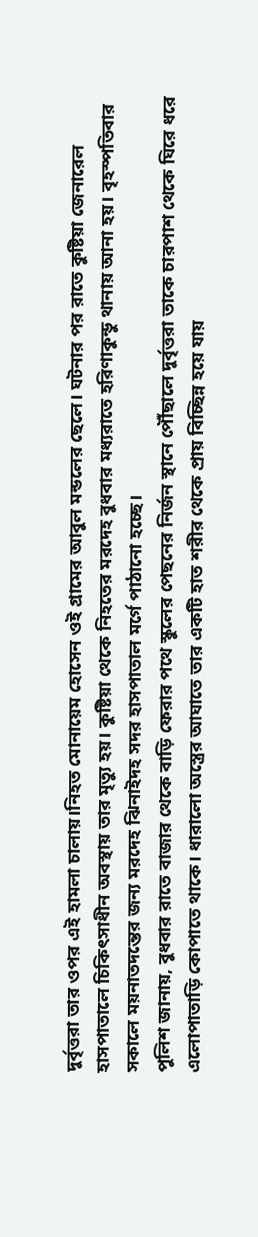দুর্বৃত্তরা তার ওপর এই হামলা চালায়।নিহত মোনায়েম হোসেন ওই গ্রামের আবুল মন্ডলের ছেলে। ঘটনার পর রাতে কুষ্টিয়া জেনারেল হাসপাতালে চিকিৎসাধীন অবস্থায় তার মৃত্যু হয়। কুষ্টিয়া থেকে নিহতের মরদেহ বুধবার মধ্যরাতে হরিণাকুন্ডু থানায় আনা হয়। বৃহস্পতিবার সকালে ময়নাতদন্তের জন্য মরদেহ ঝিনাইদহ সদর হাসপাতাল মর্গে পাঠানো হচ্ছে।
পুলিশ জানায়, বুধবার রাতে বাজার থেকে বাড়ি ফেরার পথে স্কুলের পেছনের নির্জন স্থানে পৌঁছালে দুর্বৃত্তরা তাকে চারপাশ থেকে ঘিরে ধরে এলোপাতাড়ি কোপাতে থাকে। ধারালো অস্ত্রের আঘাতে তার একটি হাত শরীর থেকে প্রায় বিচ্ছিন্ন হয়ে যায়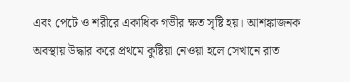এবং পেটে ও শরীরে একাধিক গভীর ক্ষত সৃষ্টি হয়। আশঙ্কাজনক অবস্থায় উদ্ধার করে প্রথমে কুষ্টিয়া নেওয়া হলে সেখানে রাত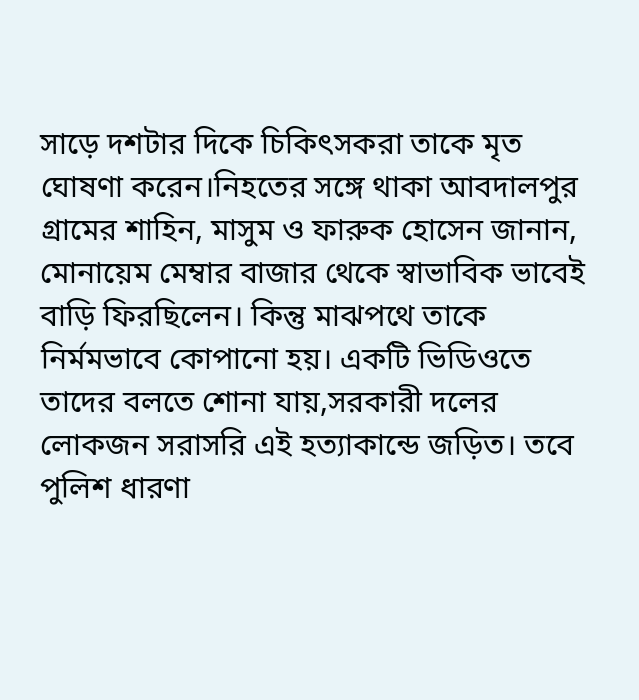সাড়ে দশটার দিকে চিকিৎসকরা তাকে মৃত ঘোষণা করেন।নিহতের সঙ্গে থাকা আবদালপুর গ্রামের শাহিন, মাসুম ও ফারুক হোসেন জানান, মোনায়েম মেম্বার বাজার থেকে স্বাভাবিক ভাবেই বাড়ি ফিরছিলেন। কিন্তু মাঝপথে তাকে নির্মমভাবে কোপানো হয়। একটি ভিডিওতে তাদের বলতে শোনা যায়,সরকারী দলের লোকজন সরাসরি এই হত্যাকান্ডে জড়িত। তবে পুলিশ ধারণা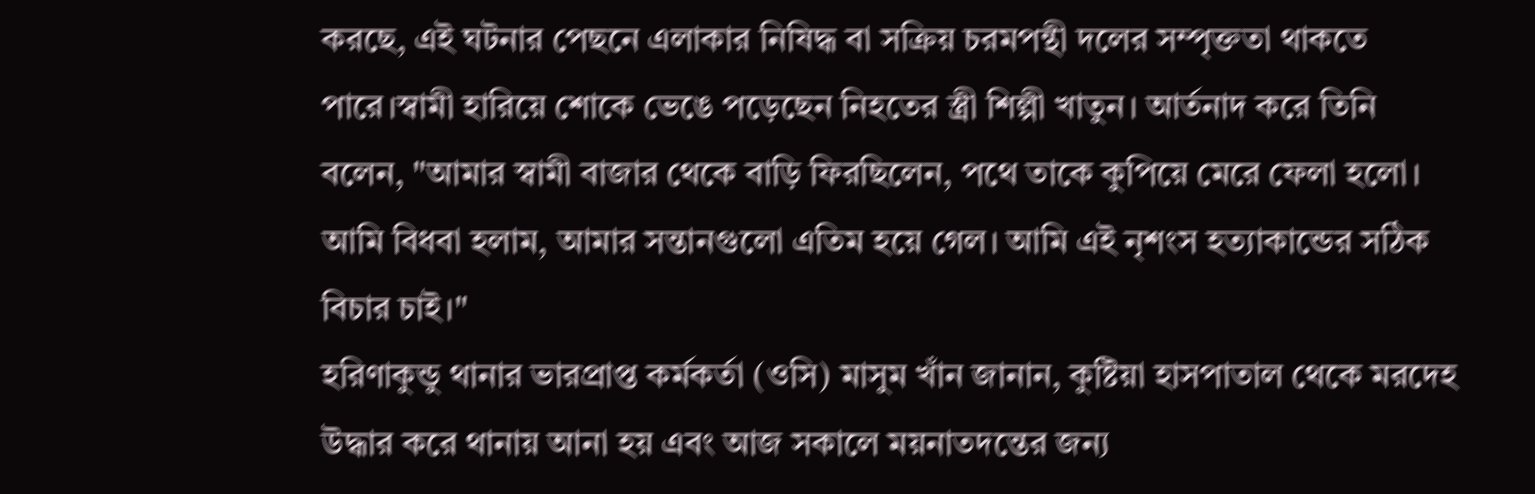করছে, এই ঘটনার পেছনে এলাকার নিষিদ্ধ বা সক্রিয় চরমপন্থী দলের সম্পৃক্ততা থাকতে পারে।স্বামী হারিয়ে শোকে ভেঙে পড়েছেন নিহতের স্ত্রী শিল্পী খাতুন। আর্তনাদ করে তিনি বলেন, "আমার স্বামী বাজার থেকে বাড়ি ফিরছিলেন, পথে তাকে কুপিয়ে মেরে ফেলা হলো। আমি বিধবা হলাম, আমার সন্তানগুলো এতিম হয়ে গেল। আমি এই নৃশংস হত্যাকান্ডের সঠিক বিচার চাই।"
হরিণাকুন্ডু থানার ভারপ্রাপ্ত কর্মকর্তা (ওসি) মাসুম খাঁন জানান, কুষ্টিয়া হাসপাতাল থেকে মরদেহ উদ্ধার করে থানায় আনা হয় এবং আজ সকালে ময়নাতদন্তের জন্য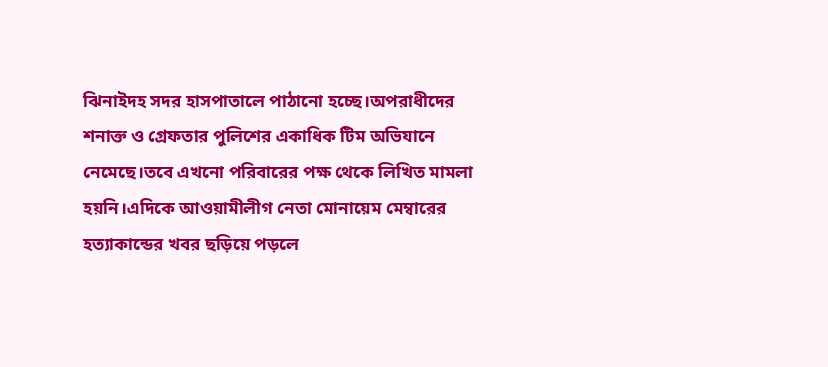ঝিনাইদহ সদর হাসপাতালে পাঠানো হচ্ছে।অপরাধীদের শনাক্ত ও গ্রেফতার পুলিশের একাধিক টিম অভিযানে নেমেছে।তবে এখনো পরিবারের পক্ষ থেকে লিখিত মামলা হয়নি।এদিকে আওয়ামীলীগ নেতা মোনায়েম মেম্বারের হত্যাকান্ডের খবর ছড়িয়ে পড়লে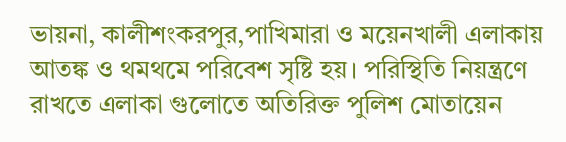ভায়না, কালীশংকরপুর,পাখিমারা ও ময়েনখালী এলাকায় আতঙ্ক ও থমথমে পরিবেশ সৃষ্টি হয়। পরিস্থিতি নিয়ন্ত্রণে রাখতে এলাকা গুলোতে অতিরিক্ত পুলিশ মোতায়েন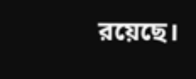রয়েছে।